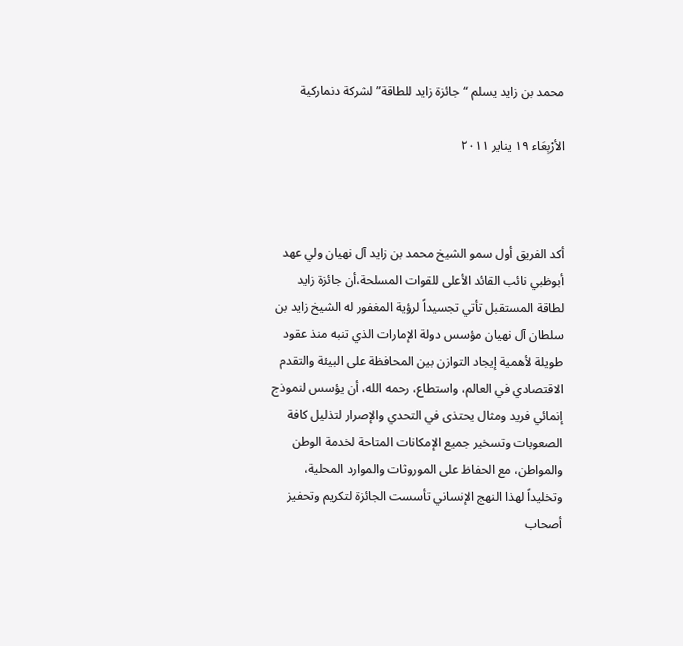محمد بن زايد يسلم “جائزة زايد للطاقة” لشركة دنماركية

الأرْبِعَاء ١٩ يناير ٢٠١١



أكد الفريق أول سمو الشيخ محمد بن زايد آل نهيان ولي عهد أبوظبي نائب القائد الأعلى للقوات المسلحة،أن جائزة زايد لطاقة المستقبل تأتي تجسيداً لرؤية المغفور له الشيخ زايد بن سلطان آل نهيان مؤسس دولة الإمارات الذي تنبه منذ عقود طويلة لأهمية إيجاد التوازن بين المحافظة على البيئة والتقدم الاقتصادي في العالم، واستطاع، رحمه الله، أن يؤسس لنموذج إنمائي فريد ومثال يحتذى في التحدي والإصرار لتذليل كافة الصعوبات وتسخير جميع الإمكانات المتاحة لخدمة الوطن والمواطن، مع الحفاظ على الموروثات والموارد المحلية، وتخليداً لهذا النهج الإنساني تأسست الجائزة لتكريم وتحفيز أصحاب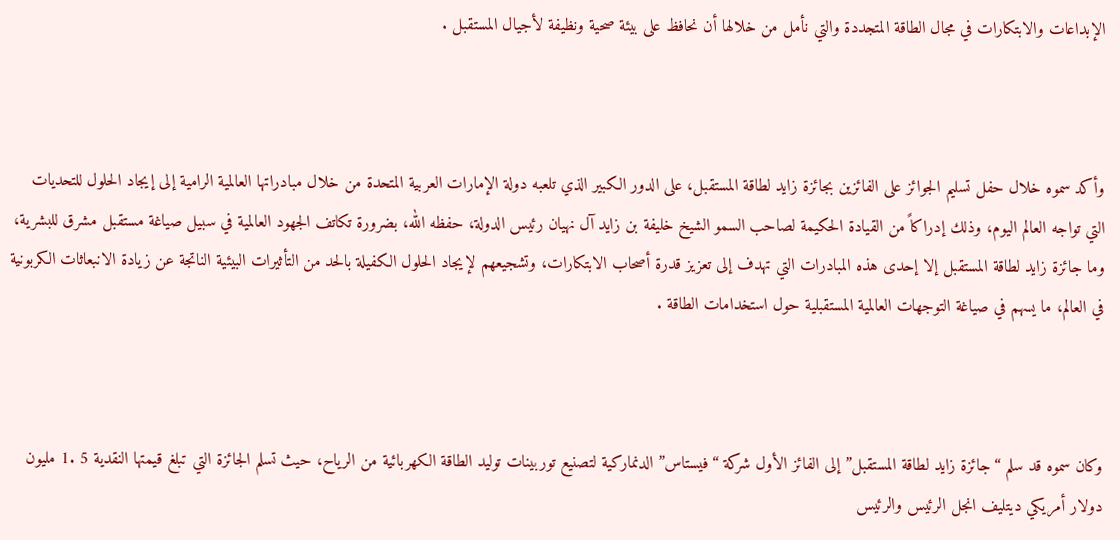الإبداعات والابتكارات في مجال الطاقة المتجددة والتي نأمل من خلالها أن نحافظ على بيئة صحية ونظيفة لأجيال المستقبل .



وأكد سموه خلال حفل تسليم الجوائز على الفائزين بجائزة زايد لطاقة المستقبل، على الدور الكبير الذي تلعبه دولة الإمارات العربية المتحدة من خلال مبادراتها العالمية الرامية إلى إيجاد الحلول للتحديات التي تواجه العالم اليوم، وذلك إدراكاً من القيادة الحكيمة لصاحب السمو الشيخ خليفة بن زايد آل نهيان رئيس الدولة، حفظه الله، بضرورة تكاتف الجهود العالمية في سبيل صياغة مستقبل مشرق للبشرية، وما جائزة زايد لطاقة المستقبل إلا إحدى هذه المبادرات التي تهدف إلى تعزيز قدرة أصحاب الابتكارات، وتشجيعهم لإيجاد الحلول الكفيلة بالحد من التأثيرات البيئية الناتجة عن زيادة الانبعاثات الكربونية في العالم، ما يسهم في صياغة التوجهات العالمية المستقبلية حول استخدامات الطاقة .



وكان سموه قد سلم “جائزة زايد لطاقة المستقبل” إلى الفائز الأول شركة “فيستاس” الدنماركية لتصنيع توربينات توليد الطاقة الكهربائية من الرياح، حيث تسلم الجائزة التي تبلغ قيمتها النقدية 5 .1 مليون دولار أمريكي ديتليف انجل الرئيس والرئيس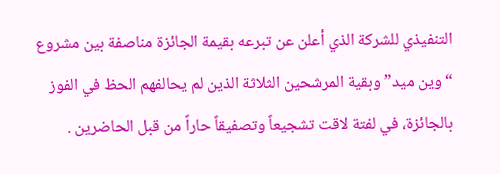التنفيذي للشركة الذي أعلن عن تبرعه بقيمة الجائزة مناصفة بين مشروع “وين ميد” وبقية المرشحين الثلاثة الذين لم يحالفهم الحظ في الفوز بالجائزة، في لفتة لاقت تشجيعاً وتصفيقاً حاراً من قبل الحاضرين .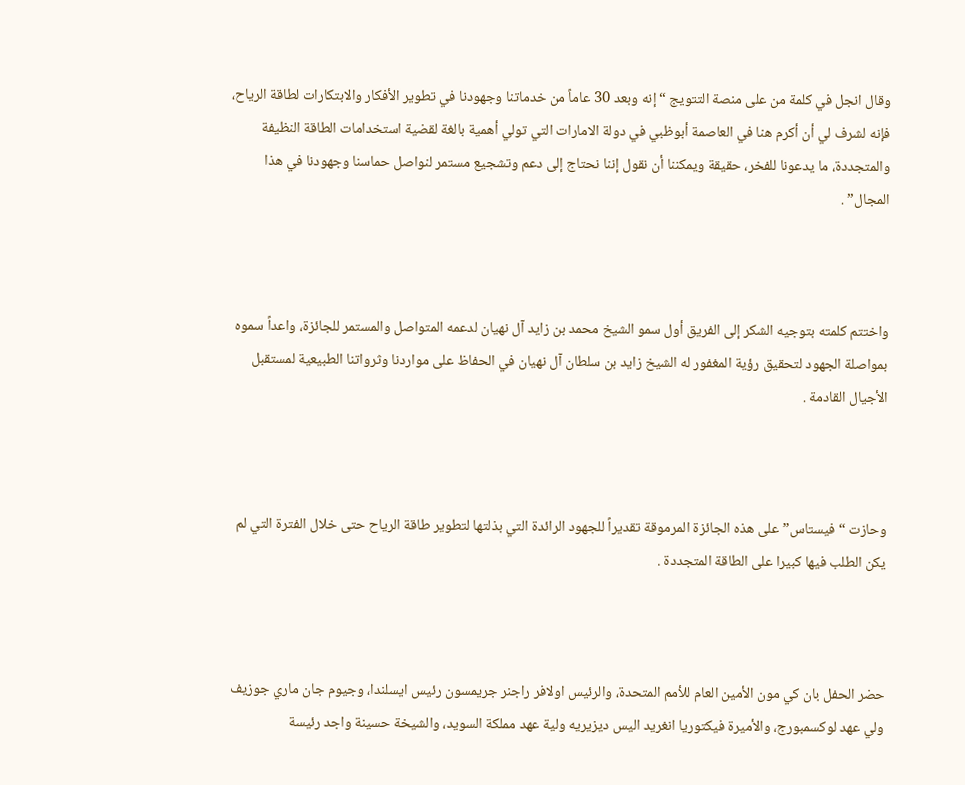وقال انجل في كلمة من على منصة التتويج “إنه وبعد 30 عاماً من خدماتنا وجهودنا في تطوير الأفكار والابتكارات لطاقة الرياح، فإنه لشرف لي أن أكرم هنا في العاصمة أبوظبي في دولة الامارات التي تولي أهمية بالغة لقضية استخدامات الطاقة النظيفة والمتجددة، ما يدعونا للفخر، حقيقة ويمكننا أن نقول إننا نحتاج إلى دعم وتشجيع مستمر لنواصل حماسنا وجهودنا في هذا المجال” .



واختتم كلمته بتوجيه الشكر إلى الفريق أول سمو الشيخ محمد بن زايد آل نهيان لدعمه المتواصل والمستمر للجائزة، واعداً سموه بمواصلة الجهود لتحقيق رؤية المغفور له الشيخ زايد بن سلطان آل نهيان في الحفاظ على مواردنا وثرواتنا الطبيعية لمستقبل الأجيال القادمة .



وحازت “فيستاس” على هذه الجائزة المرموقة تقديراً للجهود الرائدة التي بذلتها لتطوير طاقة الرياح حتى خلال الفترة التي لم يكن الطلب فيها كبيرا على الطاقة المتجددة .



حضر الحفل بان كي مون الأمين العام للأمم المتحدة، والرئيس اولافر راجنر جريمسون رئيس ايسلندا، وجيوم جان ماري جوزيف ولي عهد لوكسمبورج، والأميرة فيكتوريا انغريد اليس ديزيريه ولية عهد مملكة السويد، والشيخة حسينة واجد رئيسة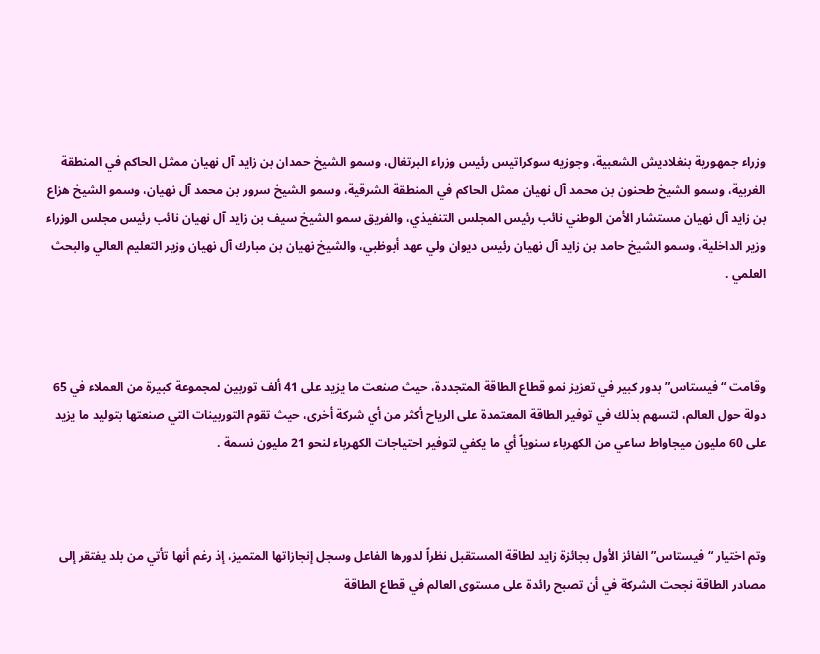وزراء جمهورية بنغلاديش الشعبية، وجوزيه سوكراتيس رئيس وزراء البرتغال، وسمو الشيخ حمدان بن زايد آل نهيان ممثل الحاكم في المنطقة الغربية، وسمو الشيخ طحنون بن محمد آل نهيان ممثل الحاكم في المنطقة الشرقية، وسمو الشيخ سرور بن محمد آل نهيان، وسمو الشيخ هزاع بن زايد آل نهيان مستشار الأمن الوطني نائب رئيس المجلس التنفيذي، والفريق سمو الشيخ سيف بن زايد آل نهيان نائب رئيس مجلس الوزراء وزير الداخلية، وسمو الشيخ حامد بن زايد آل نهيان رئيس ديوان ولي عهد أبوظبي، والشيخ نهيان بن مبارك آل نهيان وزير التعليم العالي والبحث العلمي .



وقامت “فيستاس” بدور كبير في تعزيز نمو قطاع الطاقة المتجددة، حيث صنعت ما يزيد على 41 ألف توربين لمجموعة كبيرة من العملاء في 65 دولة حول العالم، لتسهم بذلك في توفير الطاقة المعتمدة على الرياح أكثر من أي شركة أخرى، حيث تقوم التوربينات التي صنعتها بتوليد ما يزيد على 60 مليون ميجاواط ساعي من الكهرباء سنوياً أي ما يكفي لتوفير احتياجات الكهرباء لنحو 21 مليون نسمة .



وتم اختيار “فيستاس” الفائز الأول بجائزة زايد لطاقة المستقبل نظراً لدورها الفاعل وسجل إنجازاتها المتميز، إذ رغم أنها تأتي من بلد يفتقر إلى مصادر الطاقة نجحت الشركة في أن تصبح رائدة على مستوى العالم في قطاع الطاقة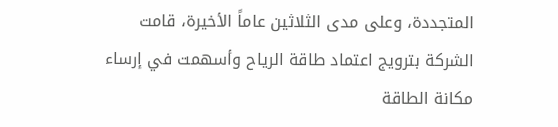المتجددة، وعلى مدى الثلاثين عاماً الأخيرة، قامت الشركة بترويج اعتماد طاقة الرياح وأسهمت في إرساء مكانة الطاقة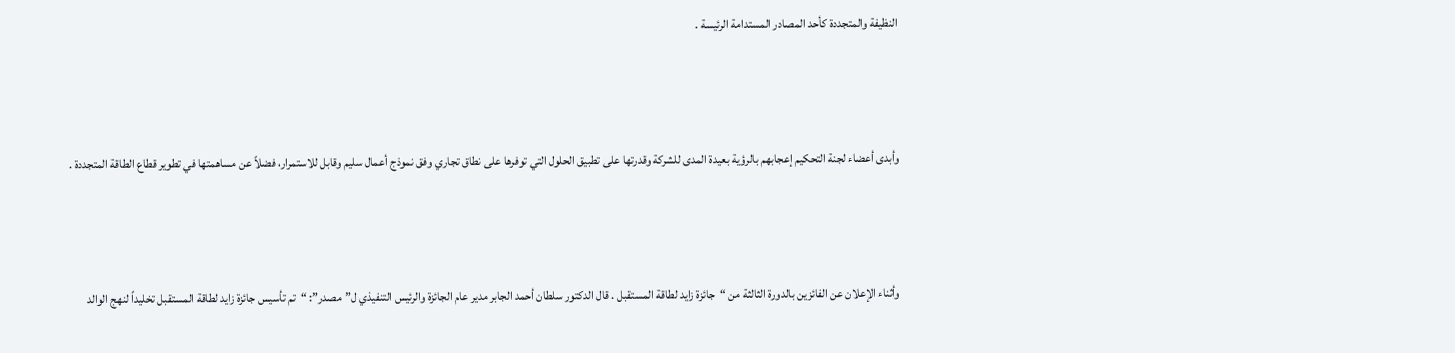النظيفة والمتجددة كأحد المصادر المستدامة الرئيسة .



وأبدى أعضاء لجنة التحكيم إعجابهم بالرؤية بعيدة المدى للشركة وقدرتها على تطبيق الحلول التي توفرها على نطاق تجاري وفق نموذج أعمال سليم وقابل للاستمرار، فضلاً عن مساهمتها في تطوير قطاع الطاقة المتجددة .



وأثناء الإعلان عن الفائزين بالدورة الثالثة من “جائزة زايد لطاقة المستقبل . قال الدكتور سلطان أحمد الجابر مدير عام الجائزة والرئيس التنفيذي ل”مصدر”: “تم تأسيس جائزة زايد لطاقة المستقبل تخليداً لنهج الوالد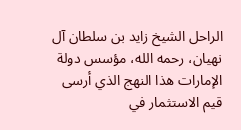الراحل الشيخ زايد بن سلطان آل نهيان، رحمه الله، مؤسس دولة الإمارات هذا النهج الذي أرسى قيم الاستثمار في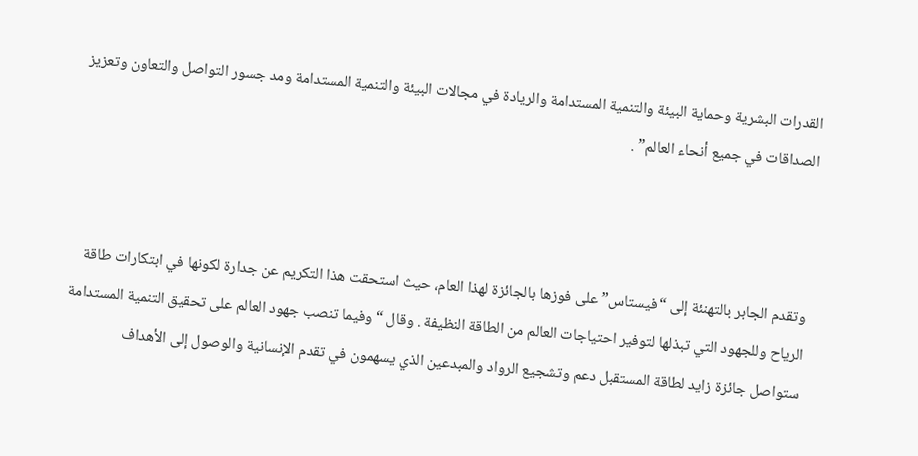القدرات البشرية وحماية البيئة والتنمية المستدامة والريادة في مجالات البيئة والتنمية المستدامة ومد جسور التواصل والتعاون وتعزيز الصداقات في جميع أنحاء العالم” .



وتقدم الجابر بالتهنئة إلى “فيستاس” على فوزها بالجائزة لهذا العام، حيث استحقت هذا التكريم عن جدارة لكونها في ابتكارات طاقة الرياح وللجهود التي تبذلها لتوفير احتياجات العالم من الطاقة النظيفة . وقال “وفيما تنصب جهود العالم على تحقيق التنمية المستدامة ستواصل جائزة زايد لطاقة المستقبل دعم وتشجيع الرواد والمبدعين الذي يسهمون في تقدم الإنسانية والوصول إلى الأهداف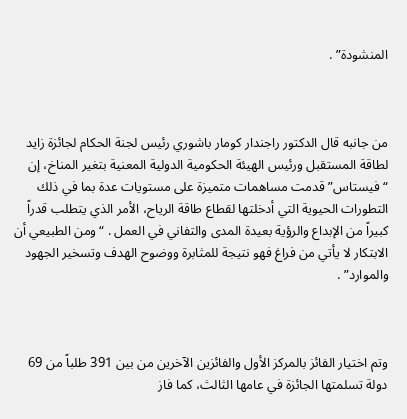المنشودة” .



من جانبه قال الدكتور راجندار كومار باشوري رئيس لجنة الحكام لجائزة زايد لطاقة المستقبل ورئيس الهيئة الحكومية الدولية المعنية بتغير المناخ، إن “فيستاس” قدمت مساهمات متميزة على مستويات عدة بما في ذلك التطورات الحيوية التي أدخلتها لقطاع طاقة الرياح، الأمر الذي يتطلب قدراً كبيراً من الإبداع والرؤية بعيدة المدى والتفاني في العمل . “ومن الطبيعي أن الابتكار لا يأتي من فراغ فهو نتيجة للمثابرة ووضوح الهدف وتسخير الجهود والموارد” .



وتم اختيار الفائز بالمركز الأول والفائزين الآخرين من بين 391 طلباً من 69 دولة تسلمتها الجائزة في عامها الثالث، كما فاز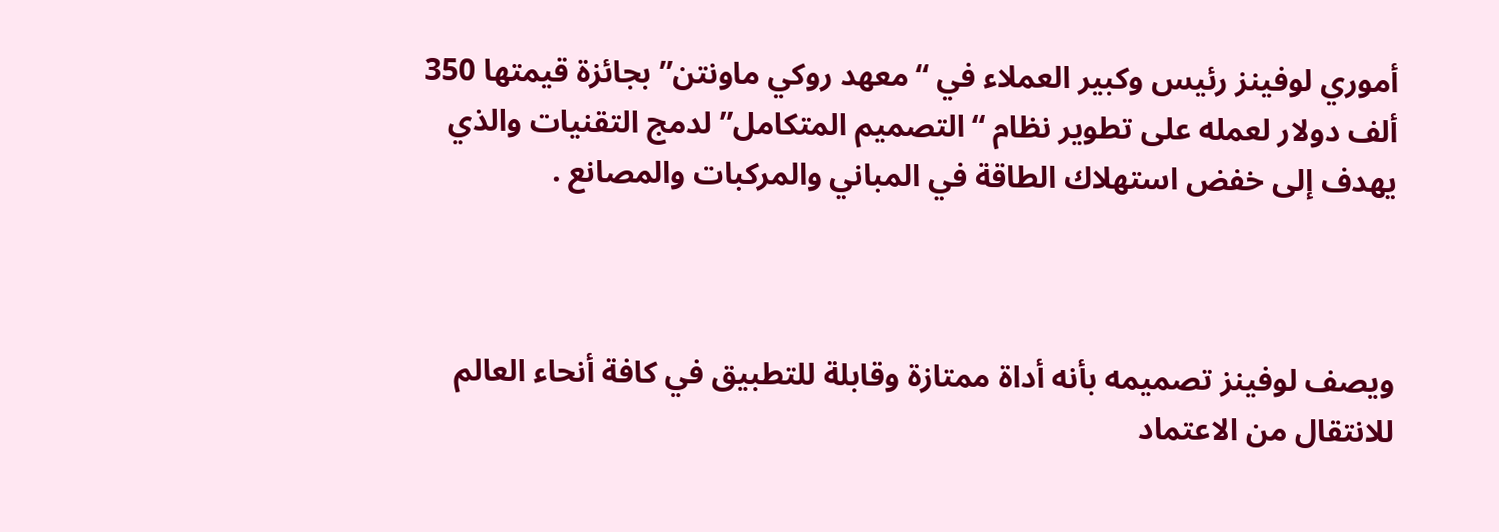أموري لوفينز رئيس وكبير العملاء في “معهد روكي ماونتن” بجائزة قيمتها 350 ألف دولار لعمله على تطوير نظام “التصميم المتكامل” لدمج التقنيات والذي يهدف إلى خفض استهلاك الطاقة في المباني والمركبات والمصانع .



ويصف لوفينز تصميمه بأنه أداة ممتازة وقابلة للتطبيق في كافة أنحاء العالم للانتقال من الاعتماد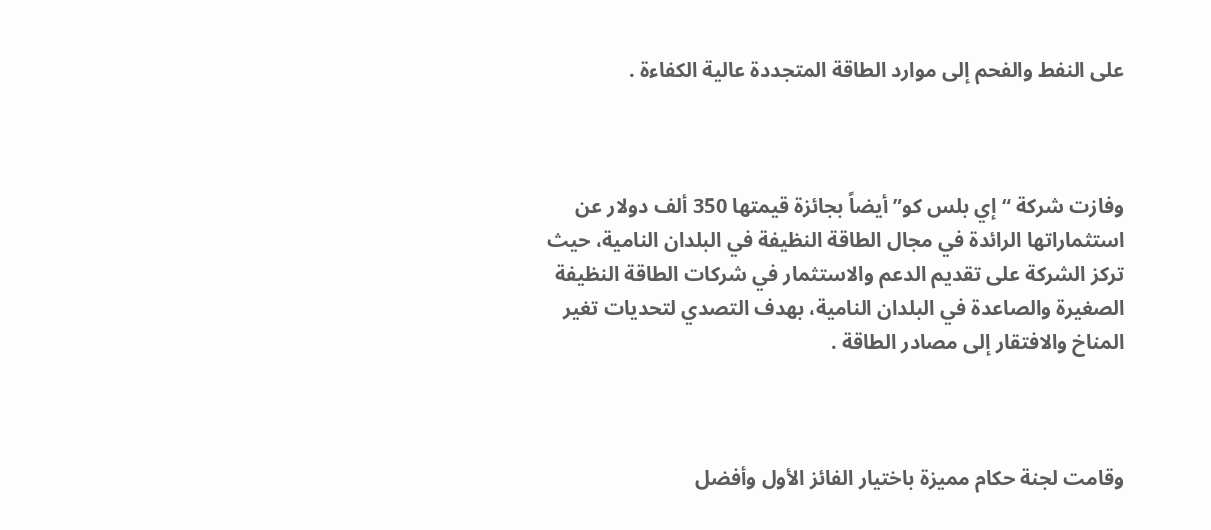على النفط والفحم إلى موارد الطاقة المتجددة عالية الكفاءة .



وفازت شركة “إي بلس كو” أيضاً بجائزة قيمتها 350 ألف دولار عن استثماراتها الرائدة في مجال الطاقة النظيفة في البلدان النامية، حيث تركز الشركة على تقديم الدعم والاستثمار في شركات الطاقة النظيفة الصغيرة والصاعدة في البلدان النامية، بهدف التصدي لتحديات تغير المناخ والافتقار إلى مصادر الطاقة .



وقامت لجنة حكام مميزة باختيار الفائز الأول وأفضل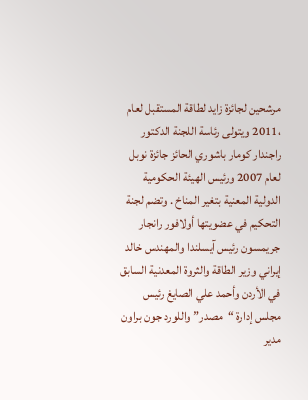مرشحين لجائزة زايد لطاقة المستقبل لعام ،2011 ويتولى رئاسة اللجنة الدكتور راجندار كومار باشوري الحائز جائزة نوبل لعام 2007 ورئيس الهيئة الحكومية الدولية المعنية بتغير المناخ . وتضم لجنة التحكيم في عضويتها أولافور رانجار جريمسون رئيس آيسلندا والمهندس خالد إيراني وزير الطاقة والثروة المعدنية السابق في الأردن وأحمد علي الصايغ رئيس مجلس إدارة “مصدر” واللورد جون براون مدير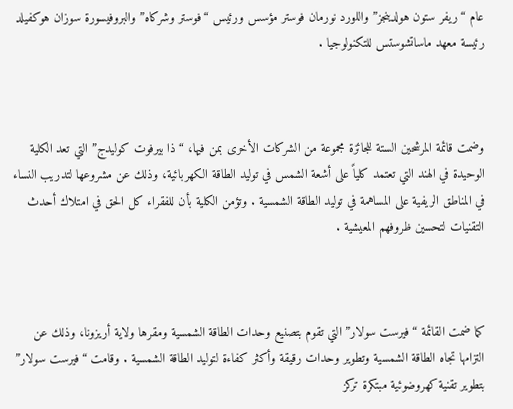عام “ريفر ستون هولدينجز” واللورد نورمان فوستر مؤسس ورئيس “فوستر وشركاه” والبروفيسورة سوزان هوكفيلد رئيسة معهد ماساتشوستس للتكنولوجيا .



وضمت قائمة المرشحين الستة للجائزة مجموعة من الشركات الأخرى بمن فيها، “ذا بيرفوت كوليدج” التي تعد الكلية الوحيدة في الهند التي تعتمد كلياً على أشعة الشمس في توليد الطاقة الكهربائية، وذلك عن مشروعها لتدريب النساء في المناطق الريفية على المساهمة في توليد الطاقة الشمسية . وتؤمن الكلية بأن للفقراء كل الحق في امتلاك أحدث التقنيات لتحسين ظروفهم المعيشية .



كما ضمت القائمة “فيرست سولار” التي تقوم بتصنيع وحدات الطاقة الشمسية ومقرها ولاية أريزونا، وذلك عن التزامها تجاه الطاقة الشمسية وتطوير وحدات رقيقة وأكثر كفاءة لتوليد الطاقة الشمسية . وقامت “فيرست سولار” بتطوير تقنية كهروضوئية مبتكرة تركز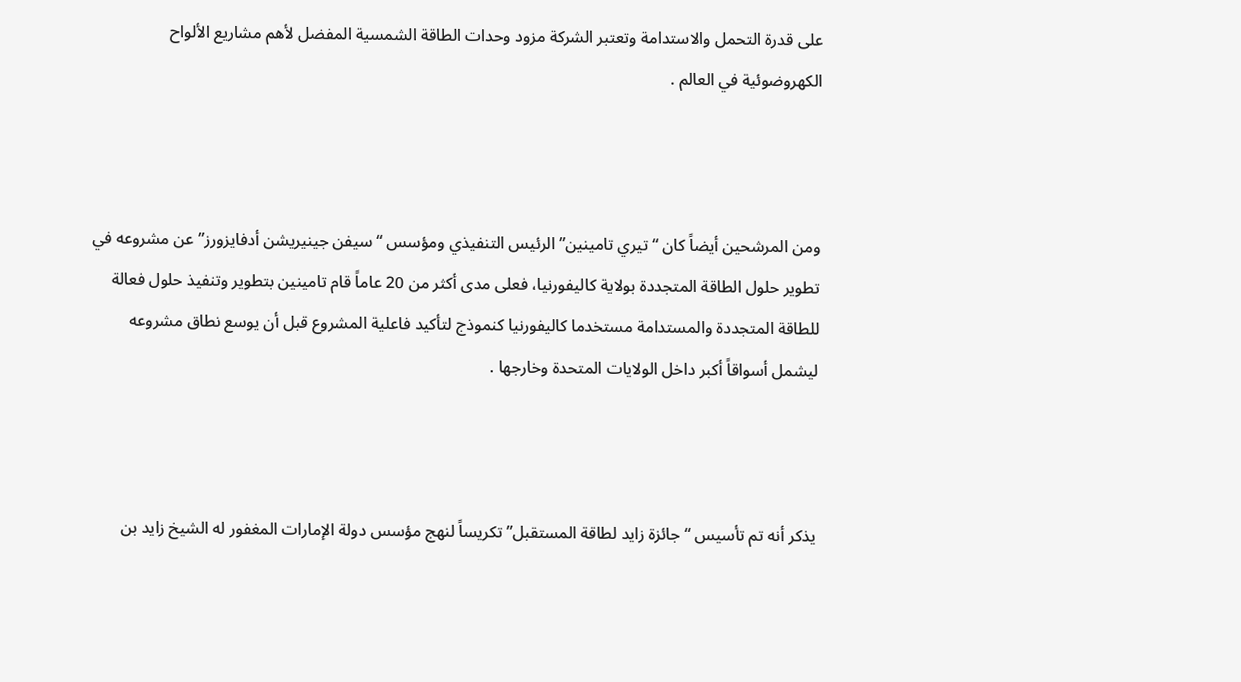على قدرة التحمل والاستدامة وتعتبر الشركة مزود وحدات الطاقة الشمسية المفضل لأهم مشاريع الألواح الكهروضوئية في العالم .



ومن المرشحين أيضاً كان “تيري تامينين” الرئيس التنفيذي ومؤسس “سيفن جينيريشن أدفايزورز” عن مشروعه في تطوير حلول الطاقة المتجددة بولاية كاليفورنيا، فعلى مدى أكثر من 20 عاماً قام تامينين بتطوير وتنفيذ حلول فعالة للطاقة المتجددة والمستدامة مستخدما كاليفورنيا كنموذج لتأكيد فاعلية المشروع قبل أن يوسع نطاق مشروعه ليشمل أسواقاً أكبر داخل الولايات المتحدة وخارجها .



يذكر أنه تم تأسيس “جائزة زايد لطاقة المستقبل” تكريساً لنهج مؤسس دولة الإمارات المغفور له الشيخ زايد بن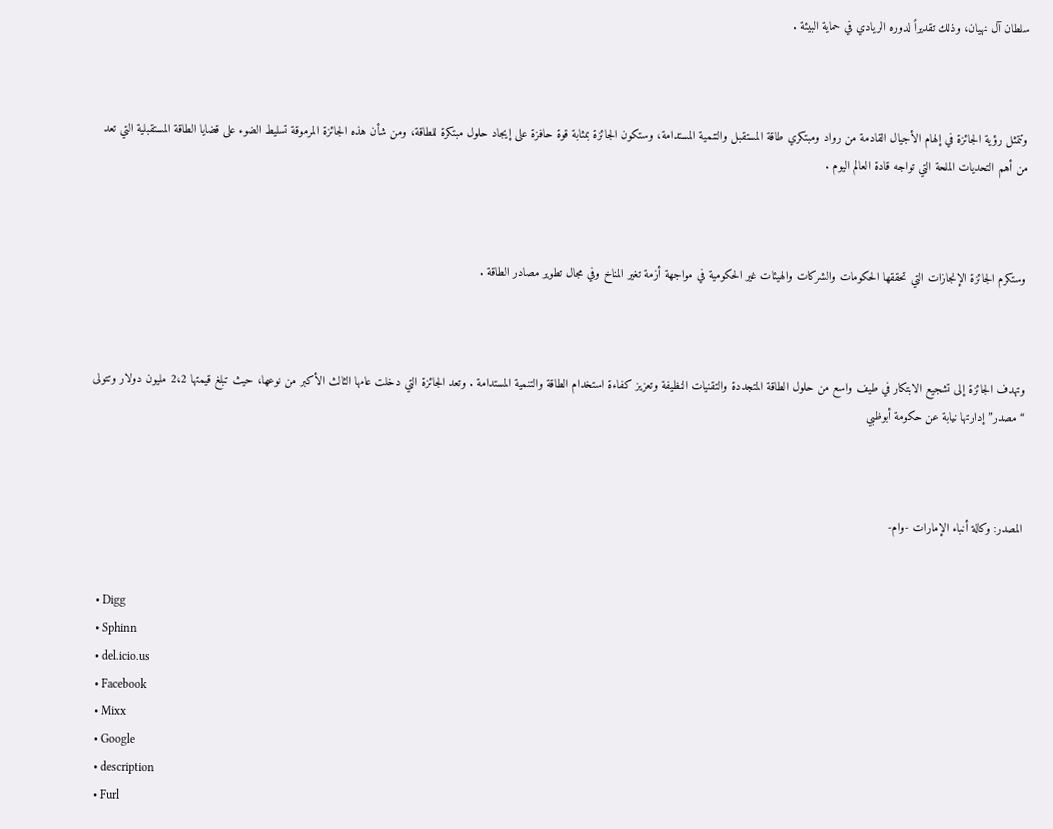سلطان آل نهيان، وذلك تقديراً لدوره الريادي في حماية البيئة .



وتتمثل رؤية الجائزة في إلهام الأجيال القادمة من رواد ومبتكري طاقة المستقبل والتنمية المستدامة، وستكون الجائزة بمثابة قوة حافزة على إيجاد حلول مبتكرة للطاقة، ومن شأن هذه الجائزة المرموقة تسليط الضوء على قضايا الطاقة المستقبلية التي تعد من أهم التحديات الملحة التي تواجه قادة العالم اليوم .



وستكرم الجائزة الإنجازات التي تحققها الحكومات والشركات والهيئات غير الحكومية في مواجهة أزمة تغير المناخ وفي مجال تطوير مصادر الطاقة .



وتهدف الجائزة إلى تشجيع الابتكار في طيف واسع من حلول الطاقة المتجددة والتقنيات النظيفة وتعزيز كفاءة استخدام الطاقة والتنمية المستدامة . وتعد الجائزة التي دخلت عامها الثالث الأكبر من نوعها، حيث تبلغ قيمتها 2،2 مليون دولار وتتولى “مصدر” إدارتها نيابة عن حكومة أبوظبي



المصدر: وكالة أنباء الإمارات -وام-


  • Digg
  • Sphinn
  • del.icio.us
  • Facebook
  • Mixx
  • Google
  • description
  • Furl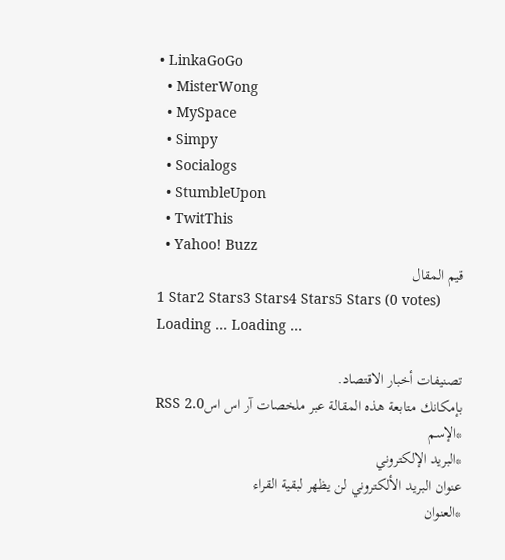• LinkaGoGo
  • MisterWong
  • MySpace
  • Simpy
  • Socialogs
  • StumbleUpon
  • TwitThis
  • Yahoo! Buzz
قيم المقال
1 Star2 Stars3 Stars4 Stars5 Stars (0 votes)
Loading ... Loading ...

تصنيفات أخبار الاقتصاد.
بإمكانك متابعة هذه المقالة عبر ملخصات آر اس اسRSS 2.0
*الإسم
*البريد الإلكتروني
عنوان البريد الألكتروني لن يظهر لبقية القراء
*العنوان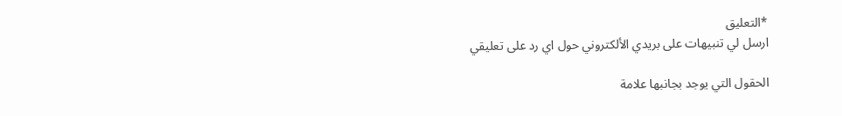*التعليق
ارسل لي تنبيهات على بريدي الألكتروني حول اي رد على تعليقي

الحقول التي يوجد بجانبها علامة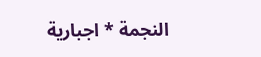النجمة * اجبارية